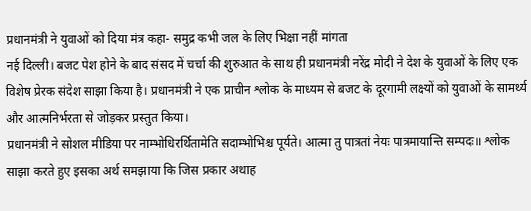प्रधानमंत्री ने युवाओं को दिया मंत्र कहा- समुद्र कभी जल के लिए भिक्षा नहीं मांगता
नई दिल्ली। बजट पेश होने के बाद संसद में चर्चा की शुरुआत के साथ ही प्रधानमंत्री नरेंद्र मोदी ने देश के युवाओं के लिए एक विशेष प्रेरक संदेश साझा किया है। प्रधानमंत्री ने एक प्राचीन श्लोक के माध्यम से बजट के दूरगामी लक्ष्यों को युवाओं के सामर्थ्य और आत्मनिर्भरता से जोड़कर प्रस्तुत किया।
प्रधानमंत्री ने सोशल मीडिया पर नाम्भोधिरर्थितामेति सदाम्भोभिश्च पूर्यते। आत्मा तु पात्रतां नेयः पात्रमायान्ति सम्पदः॥ श्लोक साझा करते हुए इसका अर्थ समझाया कि जिस प्रकार अथाह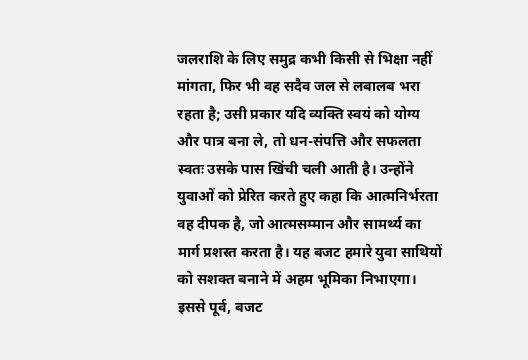जलराशि के लिए समुद्र कभी किसी से भिक्षा नहीं मांगता, फिर भी वह सदैव जल से लबालब भरा रहता है; उसी प्रकार यदि व्यक्ति स्वयं को योग्य और पात्र बना ले, तो धन-संपत्ति और सफलता स्वतः उसके पास खिंची चली आती है। उन्होंने युवाओं को प्रेरित करते हुए कहा कि आत्मनिर्भरता वह दीपक है, जो आत्मसम्मान और सामर्थ्य का मार्ग प्रशस्त करता है। यह बजट हमारे युवा साथियों को सशक्त बनाने में अहम भूमिका निभाएगा। इससे पूर्व, बजट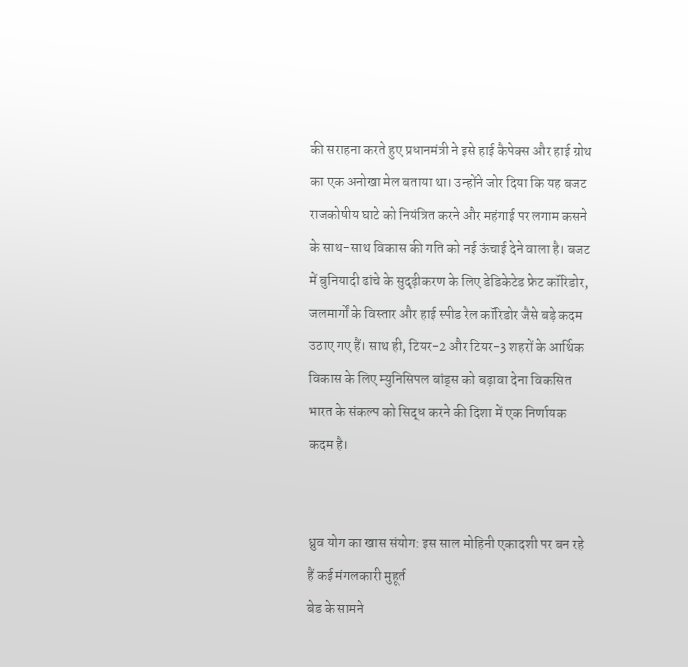की सराहना करते हुए प्रधानमंत्री ने इसे हाई कैपेक्स और हाई ग्रोथ का एक अनोखा मेल बताया था। उन्होंने जोर दिया कि यह बजट राजकोषीय घाटे को नियंत्रित करने और महंगाई पर लगाम कसने के साथ-साथ विकास की गति को नई ऊंचाई देने वाला है। बजट में बुनियादी ढांचे के सुदृढ़ीकरण के लिए डेडिकेटेड फ्रेट कॉरिडोर, जलमार्गों के विस्तार और हाई स्पीड रेल कॉरिडोर जैसे बड़े कदम उठाए गए हैं। साथ ही, टियर-2 और टियर-3 शहरों के आर्थिक विकास के लिए म्युनिसिपल बांड्स को बढ़ावा देना विकसित भारत के संकल्प को सिद्ध करने की दिशा में एक निर्णायक कदम है।


ध्रुव योग का खास संयोग: इस साल मोहिनी एकादशी पर बन रहे हैं कई मंगलकारी मुहूर्त
बेड के सामने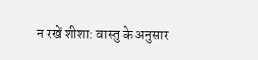न रखें शीशा: वास्तु के अनुसार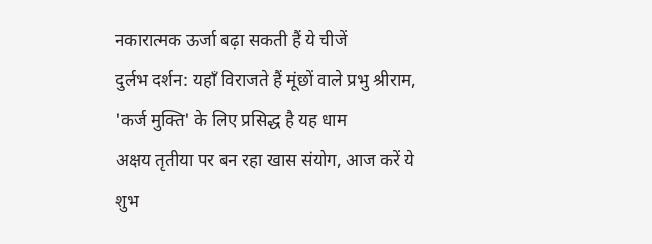नकारात्मक ऊर्जा बढ़ा सकती हैं ये चीजें
दुर्लभ दर्शन: यहाँ विराजते हैं मूंछों वाले प्रभु श्रीराम, 'कर्ज मुक्ति' के लिए प्रसिद्ध है यह धाम
अक्षय तृतीया पर बन रहा खास संयोग, आज करें ये शुभ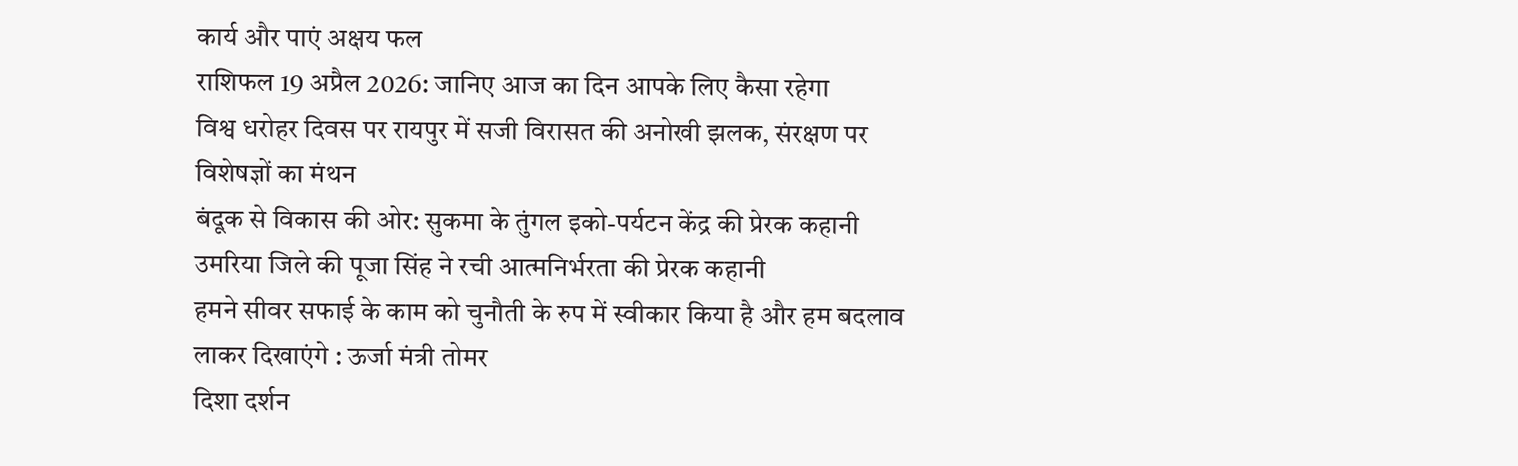कार्य और पाएं अक्षय फल
राशिफल 19 अप्रैल 2026: जानिए आज का दिन आपके लिए कैसा रहेगा
विश्व धरोहर दिवस पर रायपुर में सजी विरासत की अनोखी झलक, संरक्षण पर विशेषज्ञों का मंथन
बंदूक से विकास की ओर: सुकमा के तुंगल इको-पर्यटन केंद्र की प्रेरक कहानी
उमरिया जिले की पूजा सिंह ने रची आत्मनिर्भरता की प्रेरक कहानी
हमने सीवर सफाई के काम को चुनौती के रुप में स्वीकार किया है और हम बदलाव लाकर दिखाएंगे : ऊर्जा मंत्री तोमर
दिशा दर्शन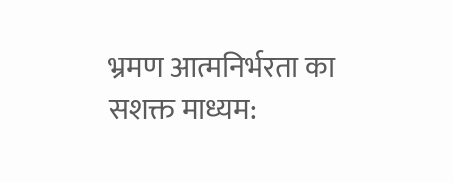भ्रमण आत्मनिर्भरता का सशक्त माध्यम: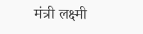मंत्री लक्ष्मी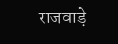राजवाड़े